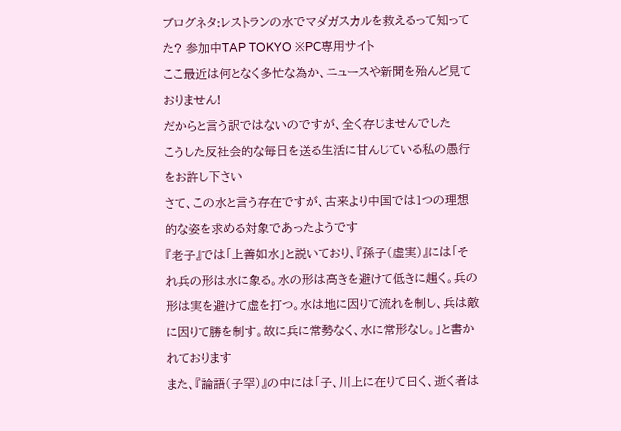ブログネタ:レストランの水でマダガスカルを救えるって知ってた? 参加中TAP TOKYO ※PC専用サイト
ここ最近は何となく多忙な為か、ニュースや新聞を殆んど見ておりません!
だからと言う訳ではないのですが、全く存じませんでした
こうした反社会的な毎日を送る生活に甘んじている私の愚行をお許し下さい
さて、この水と言う存在ですが、古来より中国では1つの理想的な姿を求める対象であったようです
『老子』では「上善如水」と説いており、『孫子(虚実)』には「それ兵の形は水に象る。水の形は高きを避けて低きに趨く。兵の形は実を避けて虚を打つ。水は地に因りて流れを制し、兵は敵に因りて勝を制す。故に兵に常勢なく、水に常形なし。」と書かれております
また、『論語(子罕)』の中には「子、川上に在りて曰く、逝く者は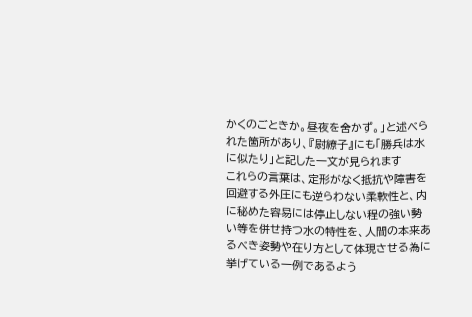かくのごときか。昼夜を舍かず。」と述べられた箇所があり、『尉繚子』にも「勝兵は水に似たり」と記した一文が見られます
これらの言葉は、定形がなく抵抗や障害を回避する外圧にも逆らわない柔軟性と、内に秘めた容易には停止しない程の強い勢い等を併せ持つ水の特性を、人間の本来あるべき姿勢や在り方として体現させる為に挙げている一例であるよう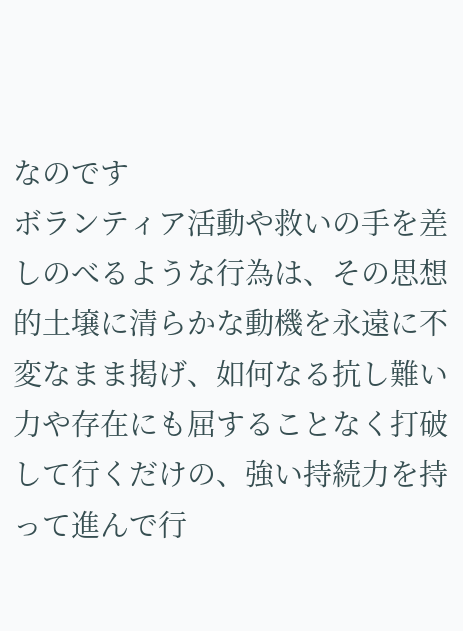なのです
ボランティア活動や救いの手を差しのべるような行為は、その思想的土壌に清らかな動機を永遠に不変なまま掲げ、如何なる抗し難い力や存在にも屈することなく打破して行くだけの、強い持続力を持って進んで行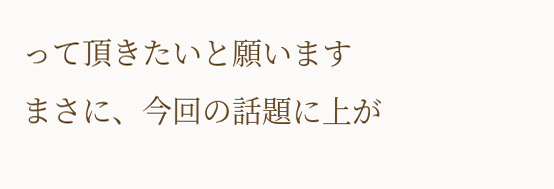って頂きたいと願います
まさに、今回の話題に上が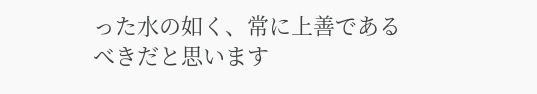った水の如く、常に上善であるべきだと思います